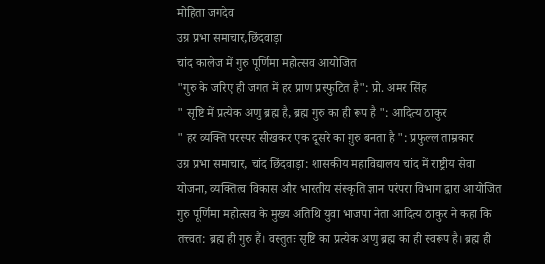मोहिता जगदेव
उग्र प्रभा समाचार,छिंदवाड़ा
चांद कालेज में गुरु पूर्णिमा महोत्सव आयोजित
"गुरु के जरिए ही जगत में हर प्राण प्रस्फुटित है": प्रो. अमर सिंह
" सृष्टि में प्रत्येक अणु ब्रह्म है, ब्रह्म गुरु का ही रूप है ": आदित्य ठाकुर
" हर व्यक्ति परस्पर सीखकर एक दूसरे का ग़ुरु बनता है ": प्रफुल्ल ताम्रकार
उग्र प्रभा समाचार, चांद छिंदवाड़ा: शासकीय महाविद्यालय चांद में राष्ट्रीय सेवा योजना, व्यक्तित्व विकास और भारतीय संस्कृति ज्ञान परंपरा विभाग द्वारा आयोजित गुरु पूर्णिमा महोत्सव के मुख्य अतिथि युवा भाजपा नेता आदित्य ठाकुर ने कहा कि तत्त्वत: ब्रह्म ही गुरु हैं। वस्तुतः सृष्टि का प्रत्येक अणु ब्रह्म का ही स्वरूप है। ब्रह्म ही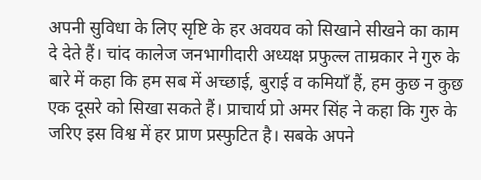अपनी सुविधा के लिए सृष्टि के हर अवयव को सिखाने सीखने का काम दे देते हैं। चांद कालेज जनभागीदारी अध्यक्ष प्रफुल्ल ताम्रकार ने गुरु के बारे में कहा कि हम सब में अच्छाई, बुराई व कमियाँ हैं, हम कुछ न कुछ एक दूसरे को सिखा सकते हैं। प्राचार्य प्रो अमर सिंह ने कहा कि गुरु के जरिए इस विश्व में हर प्राण प्रस्फुटित है। सबके अपने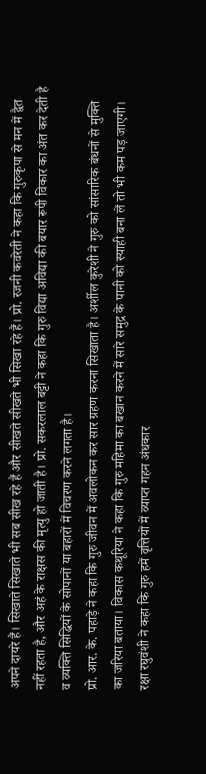अपने दायरे हैं। सिखाते सिखाते भी सब सीख रहे हैं और सीखते सीखते भी सिखा रहे हैं। प्रो. रजनी कवरेती ने कहा कि गुरुकृपा से मन में द्वैत नहीं रहता है, और अहं के राक्षस की मृत्यु हो जाती है। प्रो. सकरलाल बट्टी ने कहा कि गुरु विद्या अविद्या की बयार रूपी विकार का अंत कर देती है व व्यक्ति सिद्धियों के सोपानों या बहारों में विचरण करने लगता है।
प्रो. आर. के. पहाड़े ने कहा कि गुरु जीवन में अवलोकन कर सार ग्रहण करना सिखाता है। अर्शील कुरेशी ने गुरु को सांसारिक बंधनों से मुक्ति का जरिया बताया। विकास कथूरिया ने कहा कि गुरु महिमा का बखान करने में सारे समुद्र के पानी को स्याही बना लें तो भी कम पड़ जाएगी। रक्षा रघुवंशी ने कहा कि गुरु हमें वृत्तियों में व्याप्त गहन अंधकार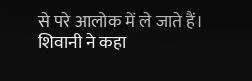से परे आलोक में ले जाते हैं। शिवानी ने कहा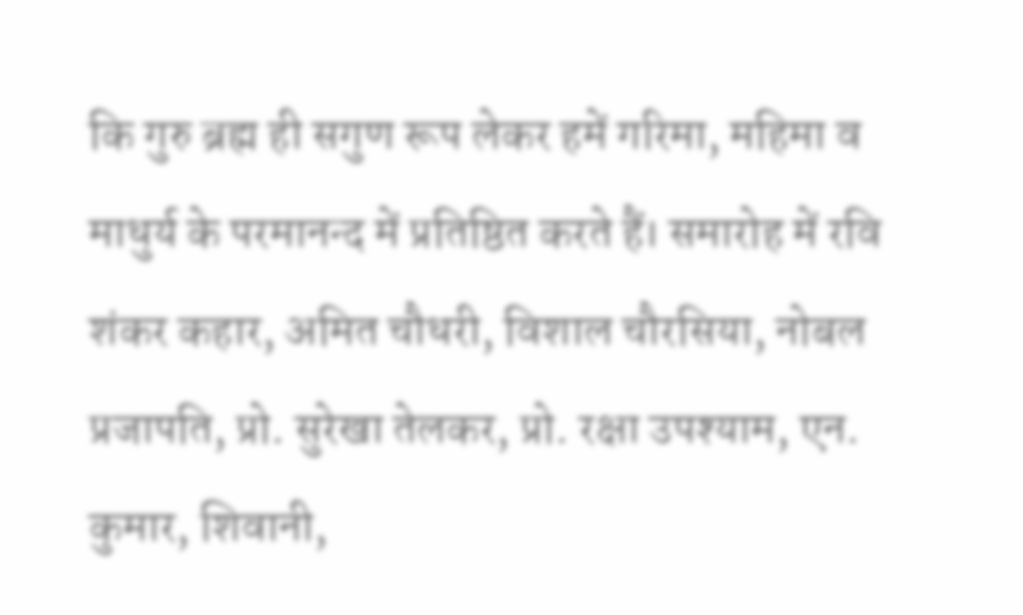कि गुरु ब्रह्म ही सगुण रूप लेकर हमें गरिमा, महिमा व माधुर्य के परमानन्द में प्रतिष्ठित करते हैं। समारोह में रवि शंकर कहार, अमित चौधरी, विशाल चौरसिया, नोबल प्रजापति, प्रो. सुरेखा तेलकर, प्रो. रक्षा उपश्याम, एन. कुमार, शिवानी,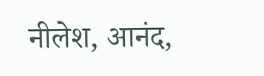नीलेश, आनंद,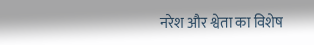नरेश और श्वेता का विशेष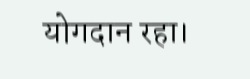योगदान रहा।